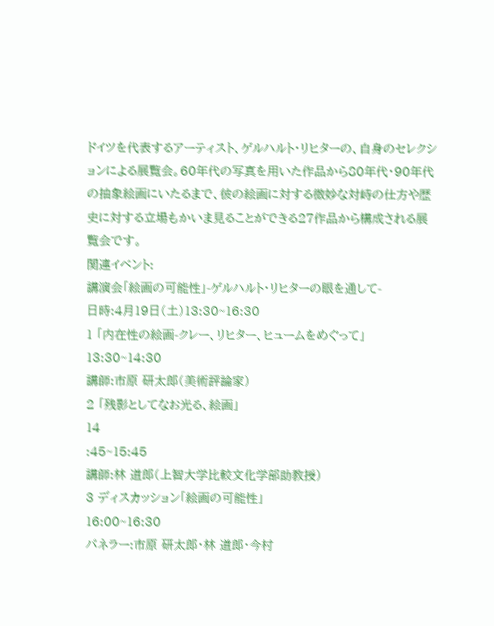ドイツを代表するアーティスト、ゲルハルト・リヒターの、自身のセレクションによる展覧会。60年代の写真を用いた作品から80年代・90年代の抽象絵画にいたるまで、彼の絵画に対する微妙な対峙の仕方や歴史に対する立場もかいま見ることができる27作品から構成される展覧会です。
関連イベント:
講演会「絵画の可能性」-ゲルハルト・リヒターの眼を通して-
日時:4月19日(土)13:30~16:30
1 「内在性の絵画-クレー、リヒター、ヒュームをめぐって」
13:30~14:30
講師:市原 研太郎(美術評論家)
2 「残影としてなお光る、絵画」
14
:45~15:45
講師:林 道郎(上智大学比較文化学部助教授)
3 ディスカッション「絵画の可能性」
16:00~16:30
パネラー:市原 研太郎・林 道郎・今村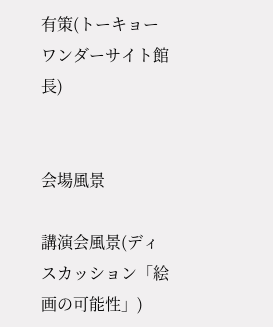有策(トーキョーワンダーサイト館長)


会場風景

講演会風景(ディスカッション「絵画の可能性」)